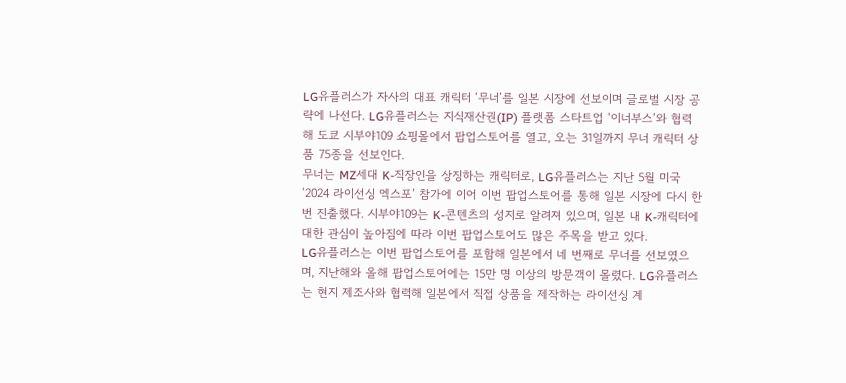LG유플러스가 자사의 대표 캐릭터 ‘무너’를 일본 시장에 선보이며 글로벌 시장 공략에 나선다. LG유플러스는 지식재산권(IP) 플랫폼 스타트업 ‘이너부스’와 협력해 도쿄 시부야109 쇼핑몰에서 팝업스토어를 열고, 오는 31일까지 무너 캐릭터 상품 75종을 선보인다.
무너는 MZ세대 K-직장인을 상징하는 캐릭터로, LG유플러스는 지난 5월 미국 ‘2024 라이선싱 엑스포’ 참가에 이어 이번 팝업스토어를 통해 일본 시장에 다시 한번 진출했다. 시부야109는 K-콘텐츠의 성지로 알려져 있으며, 일본 내 K-캐릭터에 대한 관심이 높아짐에 따라 이번 팝업스토어도 많은 주목을 받고 있다.
LG유플러스는 이번 팝업스토어를 포함해 일본에서 네 번째로 무너를 선보였으며, 지난해와 올해 팝업스토어에는 15만 명 이상의 방문객이 몰렸다. LG유플러스는 현지 제조사와 협력해 일본에서 직접 상품을 제작하는 라이선싱 계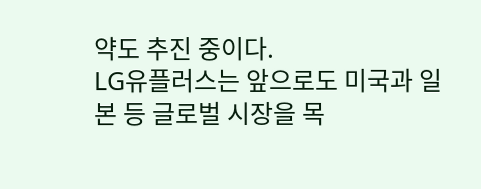약도 추진 중이다.
LG유플러스는 앞으로도 미국과 일본 등 글로벌 시장을 목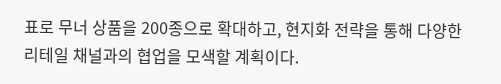표로 무너 상품을 200종으로 확대하고, 현지화 전략을 통해 다양한 리테일 채널과의 협업을 모색할 계획이다.